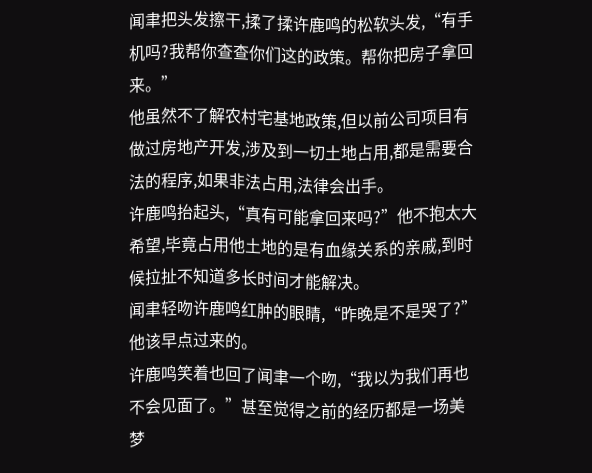闻聿把头发擦干,揉了揉许鹿鸣的松软头发,“有手机吗?我帮你查查你们这的政策。帮你把房子拿回来。”
他虽然不了解农村宅基地政策,但以前公司项目有做过房地产开发,涉及到一切土地占用,都是需要合法的程序,如果非法占用,法律会出手。
许鹿鸣抬起头,“真有可能拿回来吗?”他不抱太大希望,毕竟占用他土地的是有血缘关系的亲戚,到时候拉扯不知道多长时间才能解决。
闻聿轻吻许鹿鸣红肿的眼睛,“昨晚是不是哭了?”他该早点过来的。
许鹿鸣笑着也回了闻聿一个吻,“我以为我们再也不会见面了。”甚至觉得之前的经历都是一场美梦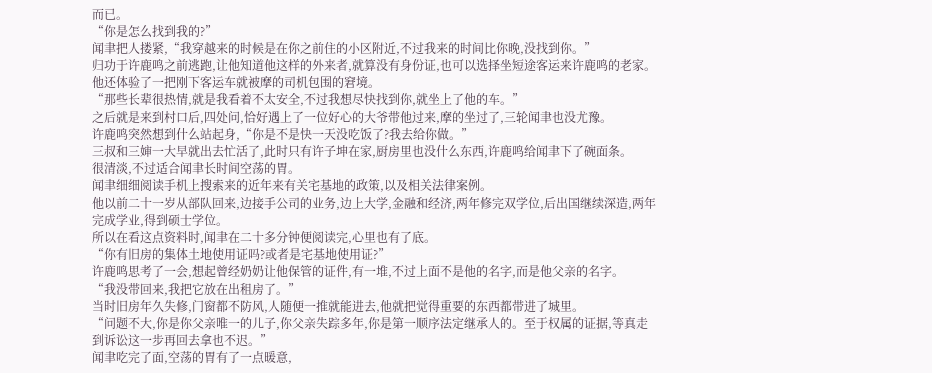而已。
“你是怎么找到我的?”
闻聿把人搂紧,“我穿越来的时候是在你之前住的小区附近,不过我来的时间比你晚,没找到你。”
归功于许鹿鸣之前逃跑,让他知道他这样的外来者,就算没有身份证,也可以选择坐短途客运来许鹿鸣的老家。
他还体验了一把刚下客运车就被摩的司机包围的窘境。
“那些长辈很热情,就是我看着不太安全,不过我想尽快找到你,就坐上了他的车。”
之后就是来到村口后,四处问,恰好遇上了一位好心的大爷带他过来,摩的坐过了,三轮闻聿也没尤豫。
许鹿鸣突然想到什么站起身,“你是不是快一天没吃饭了?我去给你做。”
三叔和三婶一大早就出去忙活了,此时只有许子坤在家,厨房里也没什么东西,许鹿鸣给闻聿下了碗面条。
很清淡,不过适合闻聿长时间空荡的胃。
闻聿细细阅读手机上搜索来的近年来有关宅基地的政策,以及相关法律案例。
他以前二十一岁从部队回来,边接手公司的业务,边上大学,金融和经济,两年修完双学位,后出国继续深造,两年完成学业,得到硕士学位。
所以在看这点资料时,闻聿在二十多分钟便阅读完,心里也有了底。
“你有旧房的集体土地使用证吗?或者是宅基地使用证?”
许鹿鸣思考了一会,想起曾经奶奶让他保管的证件,有一堆,不过上面不是他的名字,而是他父亲的名字。
“我没带回来,我把它放在出租房了。”
当时旧房年久失修,门窗都不防风,人随便一推就能进去,他就把觉得重要的东西都带进了城里。
“问题不大,你是你父亲唯一的儿子,你父亲失踪多年,你是第一顺序法定继承人的。至于权属的证据,等真走到诉讼这一步再回去拿也不迟。”
闻聿吃完了面,空荡的胃有了一点暖意,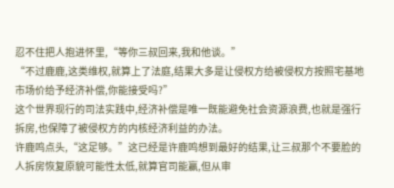忍不住把人抱进怀里,“等你三叔回来,我和他谈。”
“不过鹿鹿,这类维权,就算上了法庭,结果大多是让侵权方给被侵权方按照宅基地市场价给予经济补偿,你能接受吗?”
这个世界现行的司法实践中,经济补偿是唯一既能避免社会资源浪费,也就是强行拆房,也保障了被侵权方的内核经济利益的办法。
许鹿鸣点头,“这足够。”这已经是许鹿鸣想到最好的结果,让三叔那个不要脸的人拆房恢复原貌可能性太低,就算官司能赢,但从审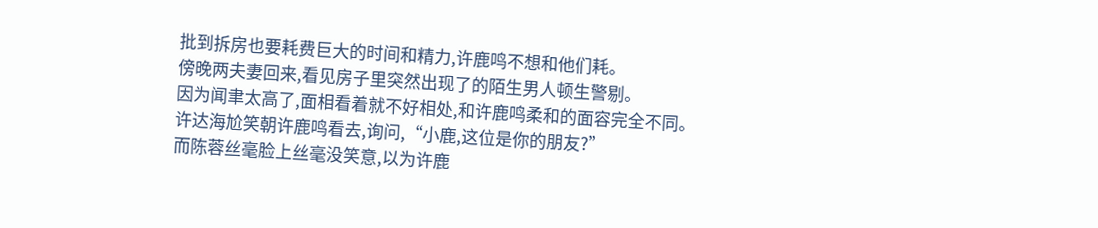批到拆房也要耗费巨大的时间和精力,许鹿鸣不想和他们耗。
傍晚两夫妻回来,看见房子里突然出现了的陌生男人顿生警剔。
因为闻聿太高了,面相看着就不好相处,和许鹿鸣柔和的面容完全不同。
许达海尬笑朝许鹿鸣看去,询问,“小鹿,这位是你的朋友?”
而陈蓉丝毫脸上丝毫没笑意,以为许鹿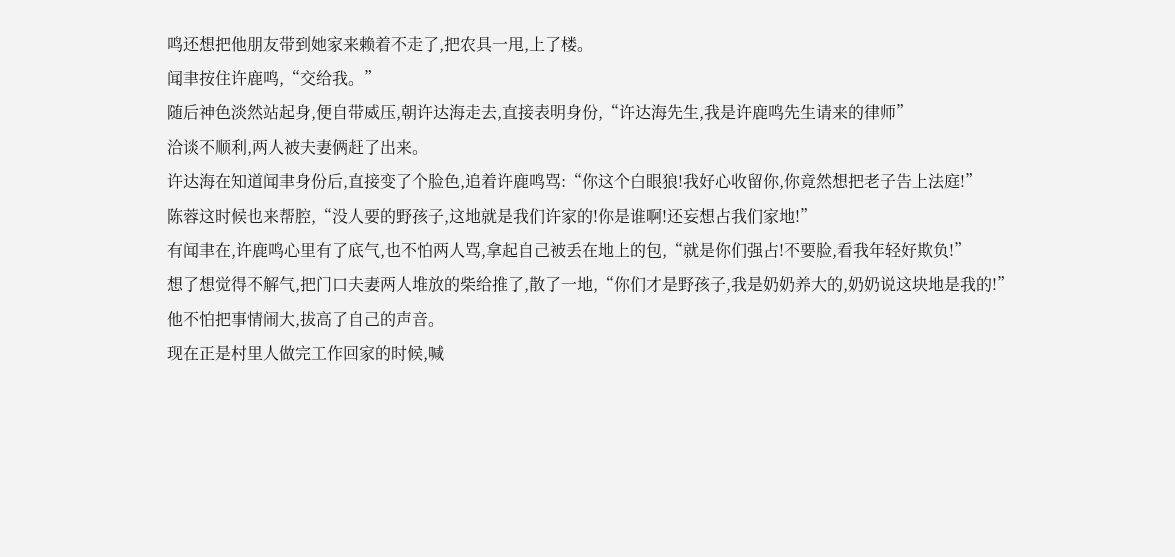鸣还想把他朋友带到她家来赖着不走了,把农具一甩,上了楼。
闻聿按住许鹿鸣,“交给我。”
随后神色淡然站起身,便自带威压,朝许达海走去,直接表明身份,“许达海先生,我是许鹿鸣先生请来的律师”
洽谈不顺利,两人被夫妻俩赶了出来。
许达海在知道闻聿身份后,直接变了个脸色,追着许鹿鸣骂:“你这个白眼狼!我好心收留你,你竟然想把老子告上法庭!”
陈蓉这时候也来帮腔,“没人要的野孩子,这地就是我们许家的!你是谁啊!还妄想占我们家地!”
有闻聿在,许鹿鸣心里有了底气,也不怕两人骂,拿起自己被丢在地上的包,“就是你们强占!不要脸,看我年轻好欺负!”
想了想觉得不解气,把门口夫妻两人堆放的柴给推了,散了一地,“你们才是野孩子,我是奶奶养大的,奶奶说这块地是我的!”
他不怕把事情闹大,拔高了自己的声音。
现在正是村里人做完工作回家的时候,喊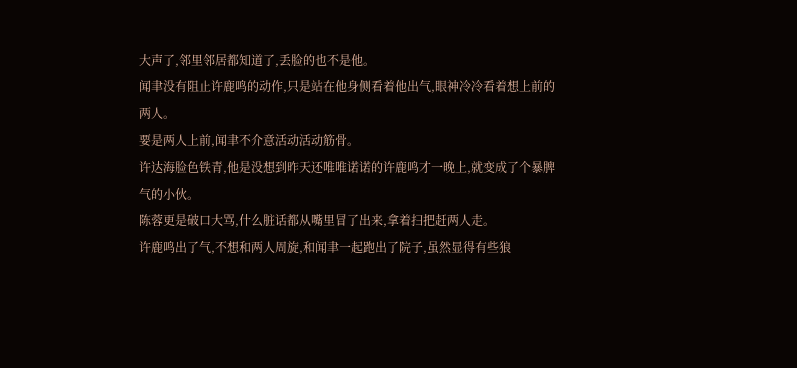大声了,邻里邻居都知道了,丢脸的也不是他。
闻聿没有阻止许鹿鸣的动作,只是站在他身侧看着他出气,眼神冷冷看着想上前的两人。
要是两人上前,闻聿不介意活动活动筋骨。
许达海脸色铁青,他是没想到昨天还唯唯诺诺的许鹿鸣才一晚上,就变成了个暴脾气的小伙。
陈蓉更是破口大骂,什么脏话都从嘴里冒了出来,拿着扫把赶两人走。
许鹿鸣出了气,不想和两人周旋,和闻聿一起跑出了院子,虽然显得有些狼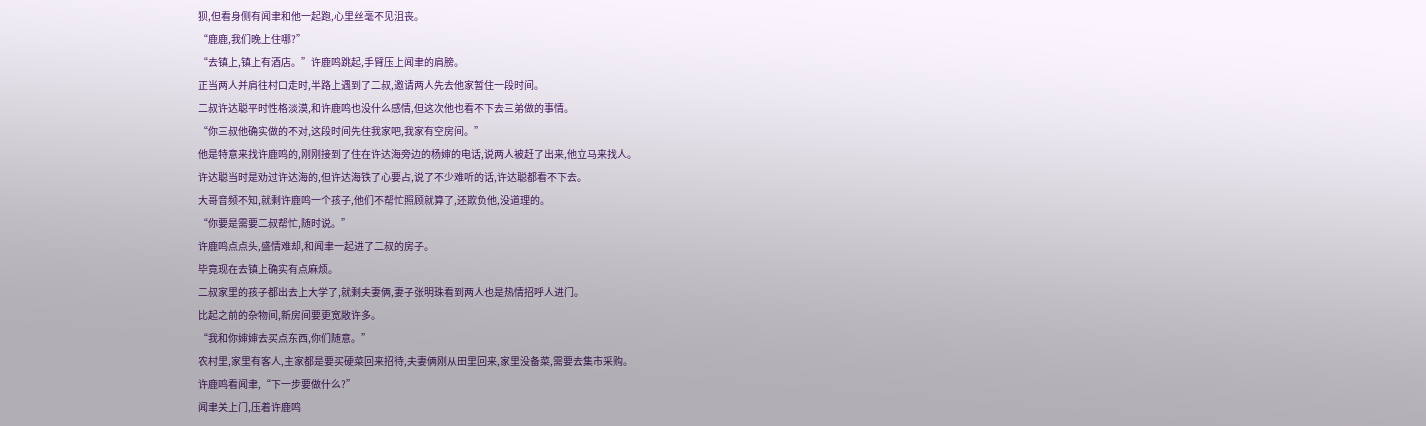狈,但看身侧有闻聿和他一起跑,心里丝毫不见沮丧。
“鹿鹿,我们晚上住哪?”
“去镇上,镇上有酒店。”许鹿鸣跳起,手臂压上闻聿的肩膀。
正当两人并肩往村口走时,半路上遇到了二叔,邀请两人先去他家暂住一段时间。
二叔许达聪平时性格淡漠,和许鹿鸣也没什么感情,但这次他也看不下去三弟做的事情。
“你三叔他确实做的不对,这段时间先住我家吧,我家有空房间。”
他是特意来找许鹿鸣的,刚刚接到了住在许达海旁边的杨婶的电话,说两人被赶了出来,他立马来找人。
许达聪当时是劝过许达海的,但许达海铁了心要占,说了不少难听的话,许达聪都看不下去。
大哥音频不知,就剩许鹿鸣一个孩子,他们不帮忙照顾就算了,还欺负他,没道理的。
“你要是需要二叔帮忙,随时说。”
许鹿鸣点点头,盛情难却,和闻聿一起进了二叔的房子。
毕竟现在去镇上确实有点麻烦。
二叔家里的孩子都出去上大学了,就剩夫妻俩,妻子张明珠看到两人也是热情招呼人进门。
比起之前的杂物间,新房间要更宽敞许多。
“我和你婶婶去买点东西,你们随意。”
农村里,家里有客人,主家都是要买硬菜回来招待,夫妻俩刚从田里回来,家里没备菜,需要去集市采购。
许鹿鸣看闻聿,“下一步要做什么?”
闻聿关上门,压着许鹿鸣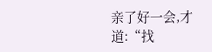亲了好一会,才道:“找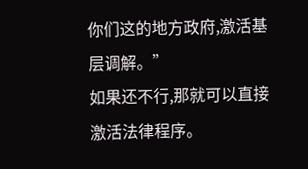你们这的地方政府,激活基层调解。”
如果还不行,那就可以直接激活法律程序。